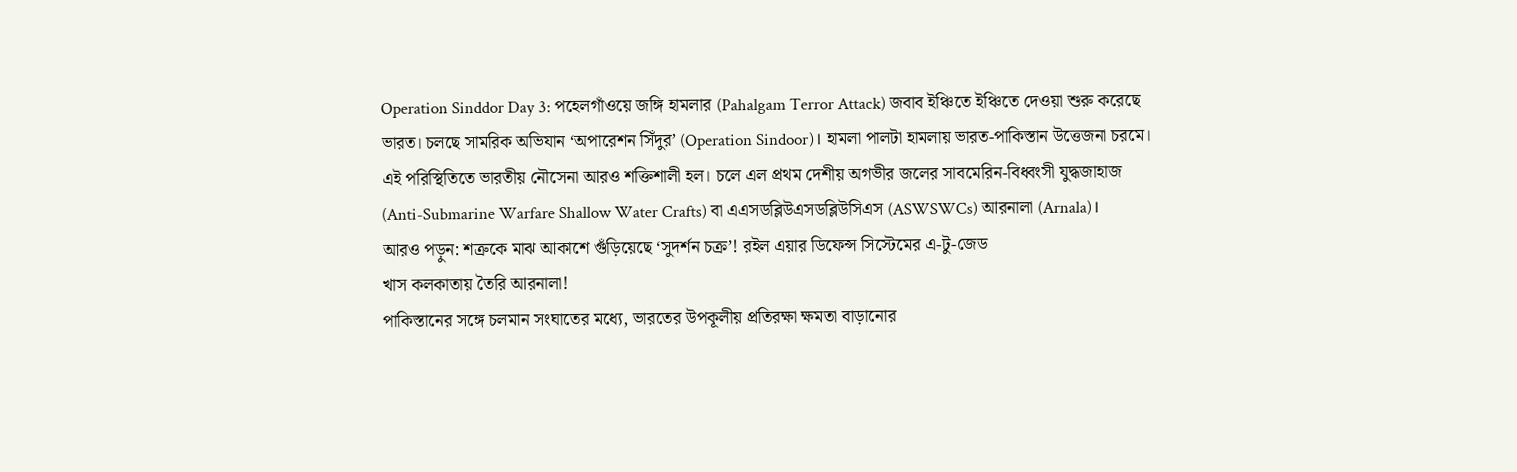Operation Sinddor Day 3: পহেলগাঁওয়ে জঙ্গি হামলার (Pahalgam Terror Attack) জবাব ইঞ্চিতে ইঞ্চিতে দেওয়া শুরু করেছে ভারত। চলছে সামরিক অভিযান ‘অপারেশন সিঁদুর’ (Operation Sindoor)। হামলা পালটা হামলায় ভারত-পাকিস্তান উত্তেজনা চরমে। এই পরিস্থিতিতে ভারতীয় নৌসেনা আরও শক্তিশালী হল। চলে এল প্রথম দেশীয় অগভীর জলের সাবমেরিন-বিধ্বংসী যুদ্ধজাহাজ (Anti-Submarine Warfare Shallow Water Crafts) বা এএসডব্লিউএসডব্লিউসিএস (ASWSWCs) আরনালা (Arnala)।
আরও পড়ুন: শত্রুকে মাঝ আকাশে গুঁড়িয়েছে ‘সুদর্শন চক্র’! রইল এয়ার ডিফেন্স সিস্টেমের এ-টু-জেড
খাস কলকাতায় তৈরি আরনালা!
পাকিস্তানের সঙ্গে চলমান সংঘাতের মধ্যে, ভারতের উপকূলীয় প্রতিরক্ষা ক্ষমতা বাড়ানোর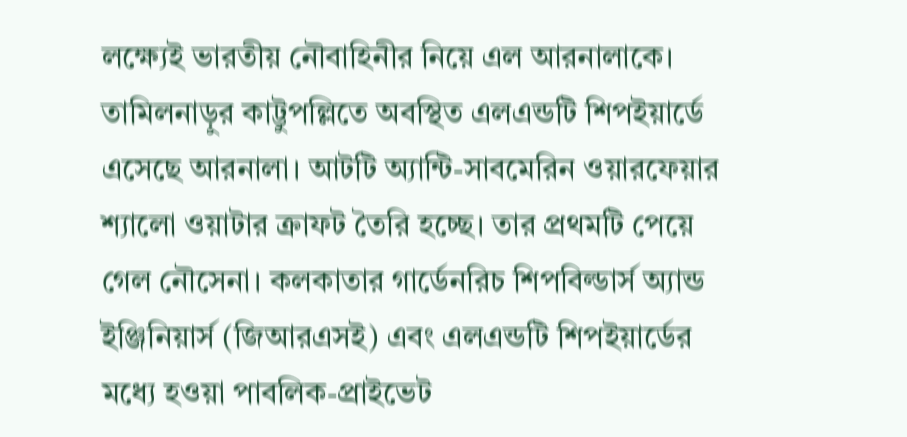লক্ষ্যেই ভারতীয় নৌবাহিনীর নিয়ে এল আরনালাকে। তামিলনাড়ুর কাট্টুপল্লিতে অবস্থিত এলএন্ডটি শিপইয়ার্ডে এসেছে আরনালা। আটটি অ্যান্টি-সাবমেরিন ওয়ারফেয়ার শ্যালো ওয়াটার ক্রাফট তৈরি হচ্ছে। তার প্রথমটি পেয়ে গেল নৌসেনা। কলকাতার গার্ডেনরিচ শিপবিল্ডার্স অ্যান্ড ইঞ্জিনিয়ার্স (জিআরএসই) এবং এলএন্ডটি শিপইয়ার্ডের মধ্যে হওয়া পাবলিক-প্রাইভেট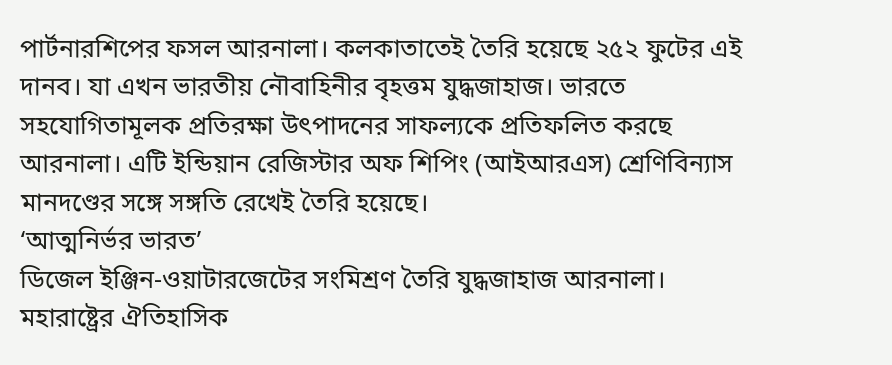পার্টনারশিপের ফসল আরনালা। কলকাতাতেই তৈরি হয়েছে ২৫২ ফুটের এই দানব। যা এখন ভারতীয় নৌবাহিনীর বৃহত্তম যুদ্ধজাহাজ। ভারতে সহযোগিতামূলক প্রতিরক্ষা উৎপাদনের সাফল্যকে প্রতিফলিত করছে আরনালা। এটি ইন্ডিয়ান রেজিস্টার অফ শিপিং (আইআরএস) শ্রেণিবিন্যাস মানদণ্ডের সঙ্গে সঙ্গতি রেখেই তৈরি হয়েছে।
‘আত্মনির্ভর ভারত’
ডিজেল ইঞ্জিন-ওয়াটারজেটের সংমিশ্রণ তৈরি যুদ্ধজাহাজ আরনালা। মহারাষ্ট্রের ঐতিহাসিক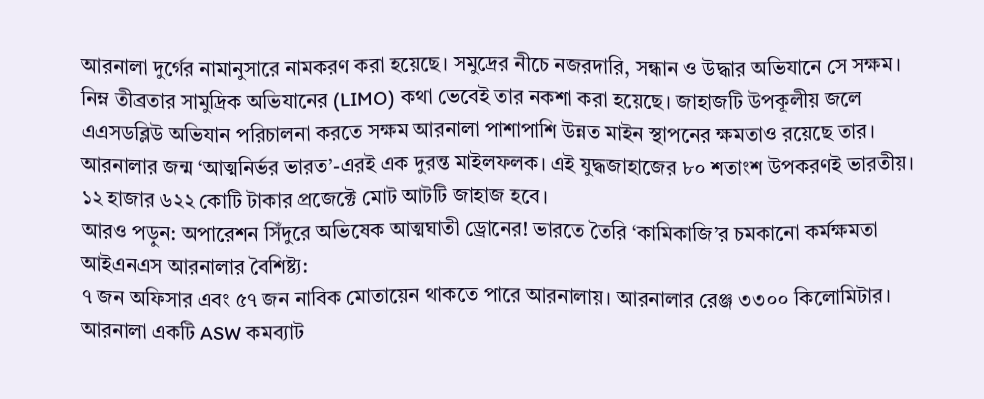আরনালা দুর্গের নামানুসারে নামকরণ করা হয়েছে। সমুদ্রের নীচে নজরদারি, সন্ধান ও উদ্ধার অভিযানে সে সক্ষম। নিম্ন তীব্রতার সামুদ্রিক অভিযানের (LIMO) কথা ভেবেই তার নকশা করা হয়েছে। জাহাজটি উপকূলীয় জলে এএসডব্লিউ অভিযান পরিচালনা করতে সক্ষম আরনালা পাশাপাশি উন্নত মাইন স্থাপনের ক্ষমতাও রয়েছে তার। আরনালার জন্ম ‘আত্মনির্ভর ভারত’-এরই এক দুরন্ত মাইলফলক। এই যুদ্ধজাহাজের ৮০ শতাংশ উপকরণই ভারতীয়। ১২ হাজার ৬২২ কোটি টাকার প্রজেক্টে মোট আটটি জাহাজ হবে।
আরও পড়ুন: অপারেশন সিঁদুরে অভিষেক আত্মঘাতী ড্রোনের! ভারতে তৈরি ‘কামিকাজি’র চমকানো কর্মক্ষমতা
আইএনএস আরনালার বৈশিষ্ট্য:
৭ জন অফিসার এবং ৫৭ জন নাবিক মোতায়েন থাকতে পারে আরনালায়। আরনালার রেঞ্জ ৩৩০০ কিলোমিটার। আরনালা একটি ASW কমব্যাট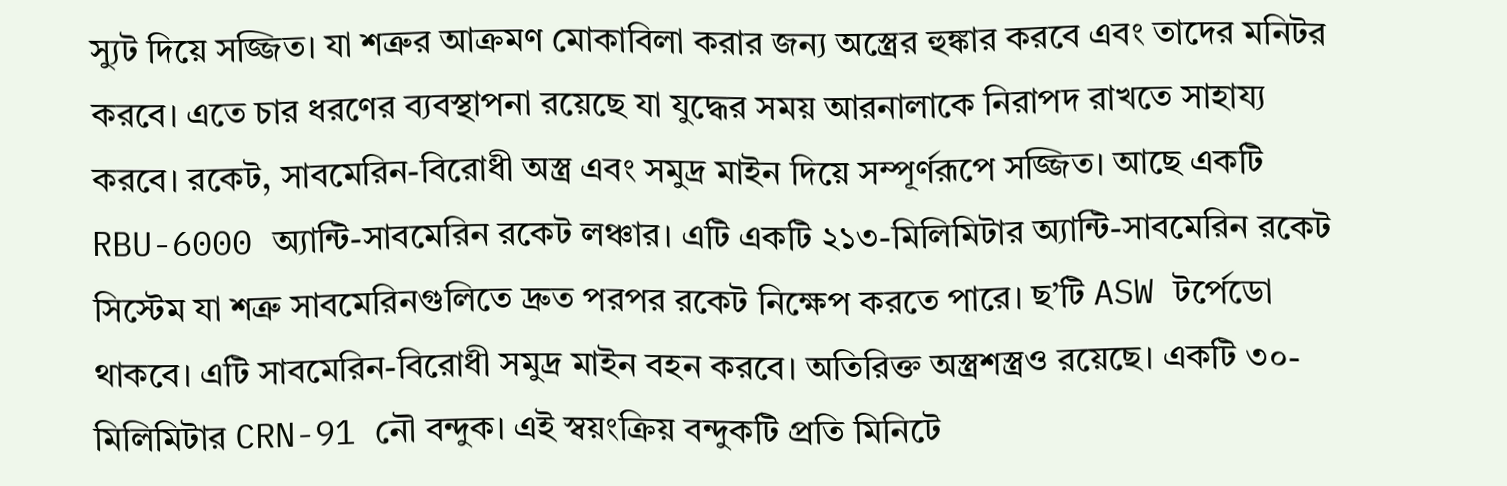স্যুট দিয়ে সজ্জিত। যা শত্রুর আক্রমণ মোকাবিলা করার জন্য অস্ত্রের হুঙ্কার করবে এবং তাদের মনিটর করবে। এতে চার ধরণের ব্যবস্থাপনা রয়েছে যা যুদ্ধের সময় আরনালাকে নিরাপদ রাখতে সাহায্য করবে। রকেট, সাবমেরিন-বিরোধী অস্ত্র এবং সমুদ্র মাইন দিয়ে সম্পূর্ণরূপে সজ্জিত। আছে একটি RBU-6000 অ্যান্টি-সাবমেরিন রকেট লঞ্চার। এটি একটি ২১৩-মিলিমিটার অ্যান্টি-সাবমেরিন রকেট সিস্টেম যা শত্রু সাবমেরিনগুলিতে দ্রুত পরপর রকেট নিক্ষেপ করতে পারে। ছ’টি ASW টর্পেডো থাকবে। এটি সাবমেরিন-বিরোধী সমুদ্র মাইন বহন করবে। অতিরিক্ত অস্ত্রশস্ত্রও রয়েছে। একটি ৩০-মিলিমিটার CRN-91 নৌ বন্দুক। এই স্বয়ংক্রিয় বন্দুকটি প্রতি মিনিটে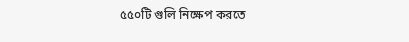৫৫০টি গুলি নিক্ষেপ করতে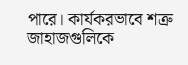পারে। কার্যকরভাবে শত্রু জাহাজগুলিকে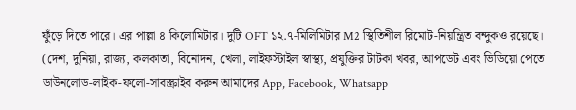ফুঁড়ে দিতে পারে। এর পাল্লা ৪ কিলোমিটার। দুটি OFT ১২.৭-মিলিমিটার M2 স্থিতিশীল রিমোট-নিয়ন্ত্রিত বন্দুকও রয়েছে।
(দেশ, দুনিয়া, রাজ্য, কলকাতা, বিনোদন, খেলা, লাইফস্টাইল স্বাস্থ্য, প্রযুক্তির টাটকা খবর, আপডেট এবং ভিডিয়ো পেতে ডাউনলোড-লাইক-ফলো-সাবস্ক্রাইব করুন আমাদের App, Facebook, Whatsapp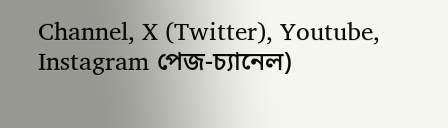Channel, X (Twitter), Youtube, Instagram পেজ-চ্যানেল)